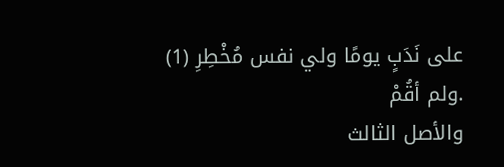على نَدَبٍ يومًا ولي نفس مُخْطِرِ (1)
.ولم أقُمْ
والأصل الثالث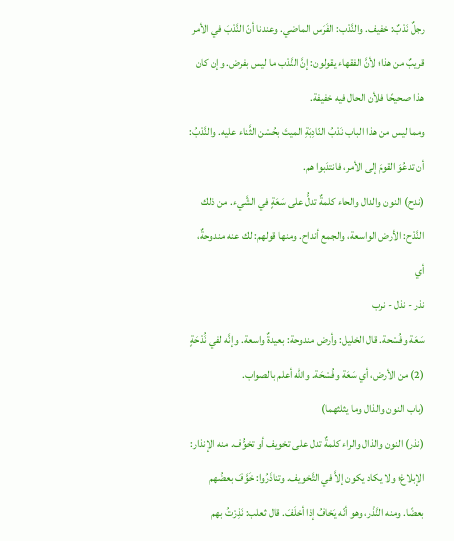رجلٌ نَدْبٌ: خفيف. والنَّدْب: الفَرَس الماضي. وعندنا أنّ النَّدْبَ في الأمر قريبٌ من هذا؛ لأنَّ الفقهاء يقولون: إنَّ النَّدْب ما ليس بفرض. وإن كان هذا صحيحًا فلأن الحال فيه خفيفة.
ومما ليس من هذا الباب نَدْبُ النّادِبَةِ الميتَ بحُسْن الثَّناء عليه. والنَّدْبُ: أن تدعُوَ القومَ إلى الأمر، فانتدَبوا هم.
(ندح) النون والدال والحاء كلمةٌ تدلُّ على سَعَةٍ في الشَّيء. من ذلك النَّدْح: الأرض الواسعة، والجمع أنداح. ومنها قولهم: لك عنه مندوحةٌ، أي
نذر - نذل - نرب
سَعَة وفُسْحة. قال الخليل: وأرض مندوحة: بعيدةٌ واسعة. وإنَّه لفي نَُدْحَةٍ (2) من الأرض، أي سَعَة وفُسْحَة. والله أعلم بالصواب.
(باب النون والذال وما يثلثهما)
(نذر) النون والذال والراء كلمةٌ تدل على تخويف أو تخوُّف. منه الإنذار: الإبلاغ؛ ولا يكاد يكون إلاَّ في التَّخويف. وتناذَرُوا: خَوَّفَ بعضُهم بعضًا. ومنه النَّذْر، وهو أنّه يَخافُ إذا أخلَفَ. قال ثعلب: نَذِرْتُ بهم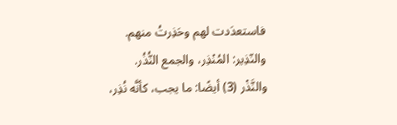فاستعدَدت لهم وحَذِرتُ منهم. والنّذِير: المُنْذِر، والجمع النُّذُر. والنَّذْر (3) أيضًا: ما يجب، كأنَّه نُذِر،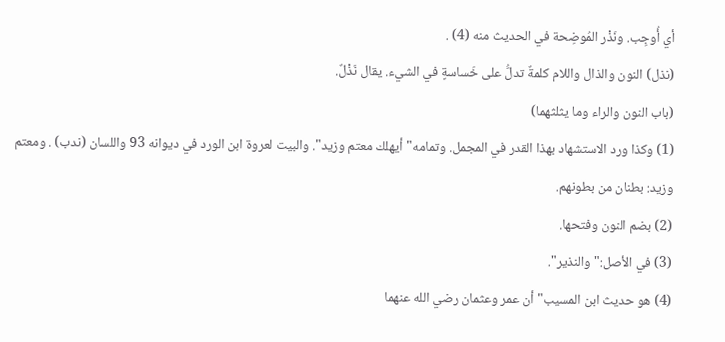أي أُوجِب. ونَذْر المُوضِحة في الحديث منه (4) .
(نذل) النون والذال واللام كلمةٌ تدلُّ على خَساسةٍ في الشيء. يقال نَذْلٌ.
(باب النون والراء وما يثلثهما)
(1) وكذا ورد الاستشهاد بهذا القدر في المجمل. وتمامه"أيهلك معتم وزيد". والبيت لعروة ابن الورد في ديوانه 93 واللسان (ندب) . ومعتم وزيد: بطنان من بطونهم.
(2) بضم النون وفتحها.
(3) في الأصل:"والنذير".
(4) هو حديث ابن المسيب"أن عمر وعثمان رضي الله عنهما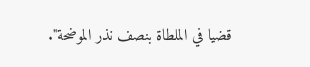قضيا في الملطاة بنصف نذر الموضحة".